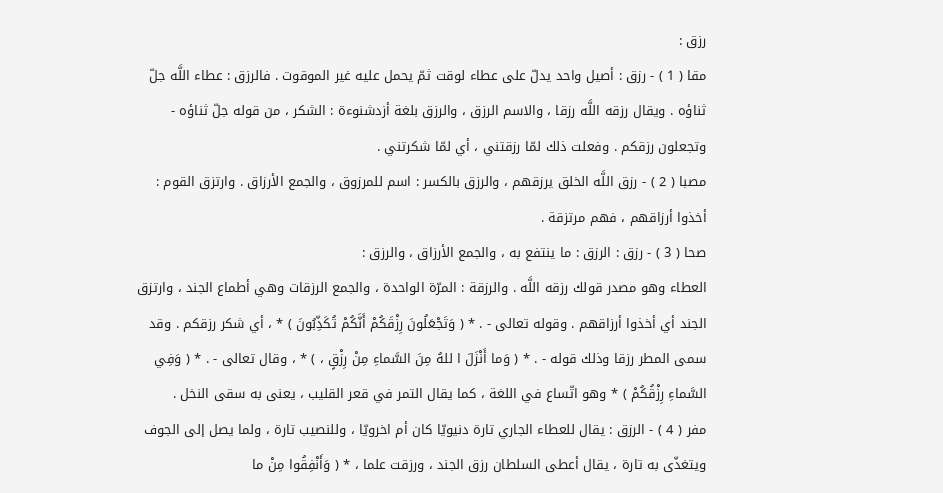رزق :
مقا ( 1 ) - رزق : أصيل واحد يدلّ على عطاء لوقت ثمّ يحمل عليه غير الموقوت . فالرزق : عطاء اللَّه جلّ ثناؤه . ويقال رزقه اللَّه رزقا ، والاسم الرزق ، والرزق بلغة أزدشنوءة : الشكر ، من قوله جلّ ثناؤه - وتجعلون رزقكم . وفعلت ذلك لمّا رزقتني ، أي لمّا شكرتني .
مصبا ( 2 ) - رزق اللَّه الخلق يرزقهم ، والرزق بالكسر : اسم للمرزوق ، والجمع الأرزاق . وارتزق القوم : أخذوا أرزاقهم ، فهم مرتزقة .
صحا ( 3 ) - رزق : الرزق : ما ينتفع به ، والجمع الأرزاق ، والرزق :
العطاء وهو مصدر قولك رزقه اللَّه . والرزقة : المرّة الواحدة ، والجمع الرزقات وهي أطماع الجند ، وارتزق الجند أي أخذوا أرزاقهم . وقوله تعالى - . * ( وَتَجْعَلُونَ رِزْقَكُمْ أَنَّكُمْ تُكَذِّبُونَ ) * ، أي شكر رزقكم . وقد سمى المطر رزقا وذلك قوله - . * ( وَما أَنْزَلَ ا للهُ مِنَ السَّماءِ مِنْ رِزْقٍ ، ) * ، وقال تعالى - . * ( وَفِي السَّماءِ رِزْقُكُمْ ) * وهو اتّساع في اللغة ، كما يقال التمر في قعر القليب ، يعنى به سقى النخل .
مفر ( 4 ) - الرزق : يقال للعطاء الجاري تارة دنيويّا كان أم اخرويّا ، وللنصيب تارة ، ولما يصل إلى الجوف ويتغذّى به تارة ، يقال أعطى السلطان رزق الجند ، ورزقت علما ، * ( وَأَنْفِقُوا مِنْ ما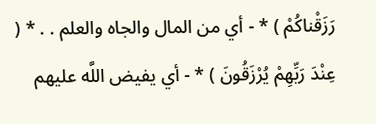رَزَقْناكُمْ ) * - أي من المال والجاه والعلم . . * ( عِنْدَ رَبِّهِمْ يُرْزَقُونَ ) * - أي يفيض اللَّه عليهم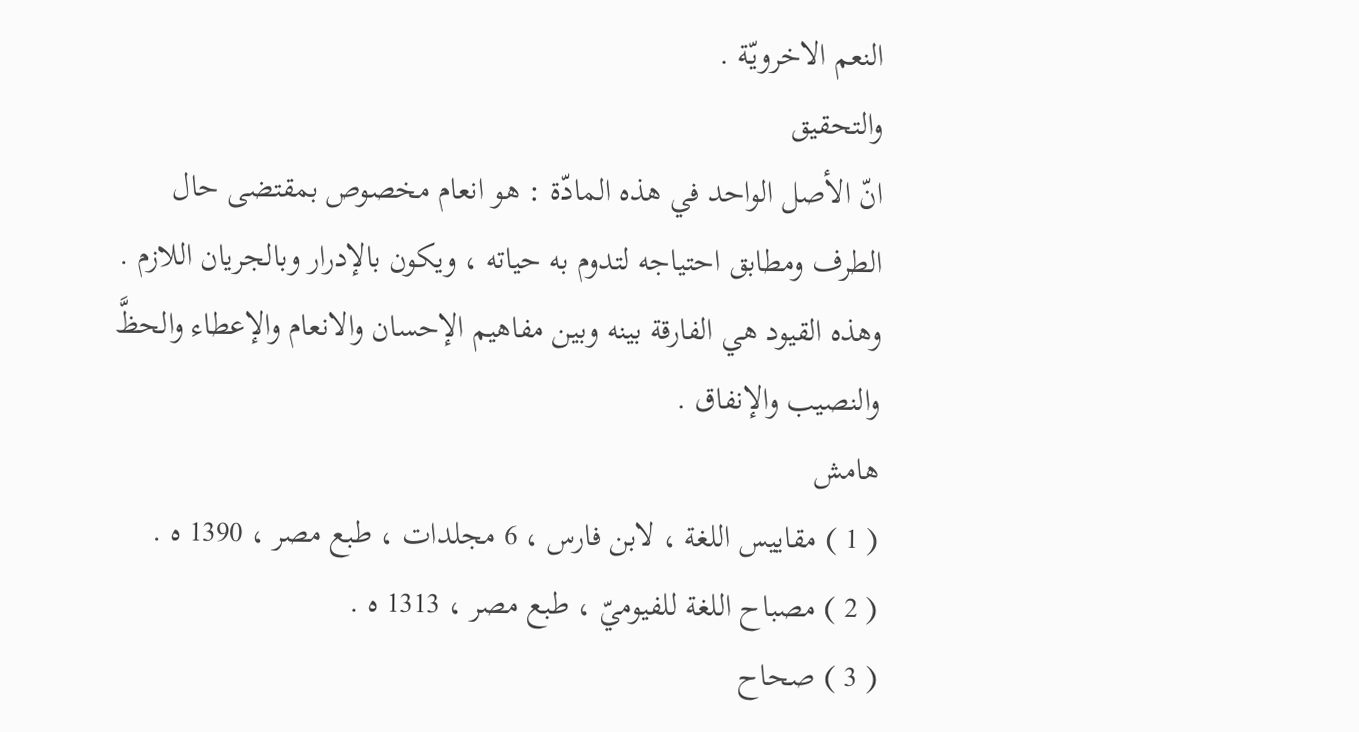النعم الاخرويّة .
والتحقيق
انّ الأصل الواحد في هذه المادّة : هو انعام مخصوص بمقتضى حال الطرف ومطابق احتياجه لتدوم به حياته ، ويكون بالإدرار وبالجريان اللازم . وهذه القيود هي الفارقة بينه وبين مفاهيم الإحسان والانعام والإعطاء والحظَّ والنصيب والإنفاق .
هامش
( 1 ) مقاييس اللغة ، لابن فارس ، 6 مجلدات ، طبع مصر ، 1390 ه .
( 2 ) مصباح اللغة للفيوميّ ، طبع مصر ، 1313 ه .
( 3 ) صحاح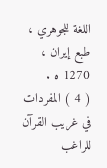اللغة للجوهري ، طبع إيران ، 1270 ه .
( 4 ) المفردات في غريب القرآن للراغب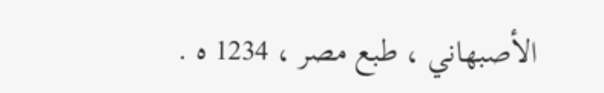الأصبهاني ، طبع مصر ، 1234 ه .